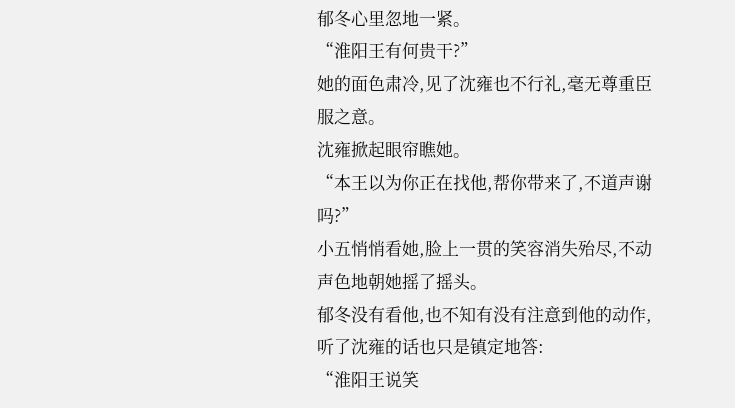郁冬心里忽地一紧。
“淮阳王有何贵干?”
她的面色肃冷,见了沈雍也不行礼,毫无尊重臣服之意。
沈雍掀起眼帘瞧她。
“本王以为你正在找他,帮你带来了,不道声谢吗?”
小五悄悄看她,脸上一贯的笑容消失殆尽,不动声色地朝她摇了摇头。
郁冬没有看他,也不知有没有注意到他的动作,听了沈雍的话也只是镇定地答:
“淮阳王说笑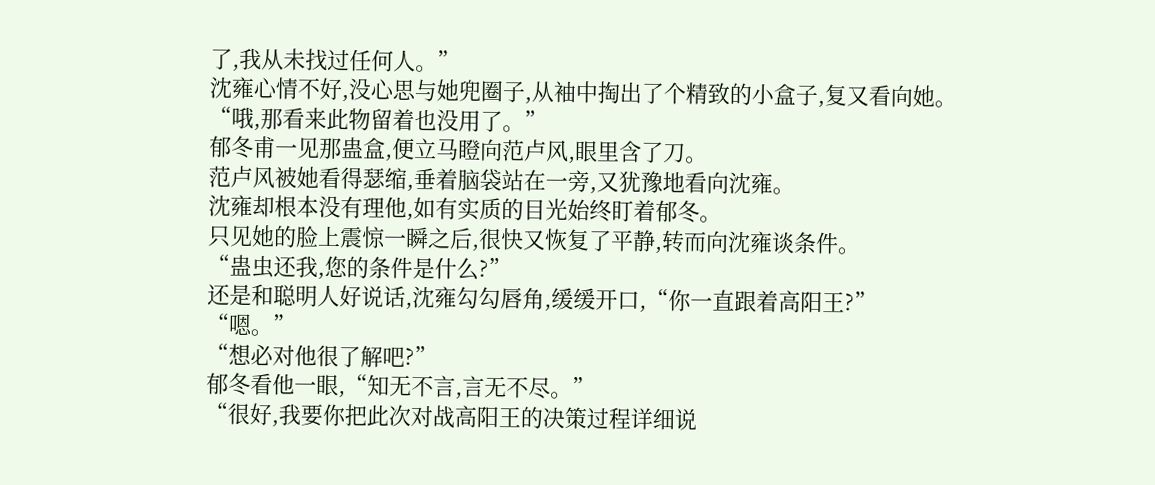了,我从未找过任何人。”
沈雍心情不好,没心思与她兜圈子,从袖中掏出了个精致的小盒子,复又看向她。
“哦,那看来此物留着也没用了。”
郁冬甫一见那蛊盒,便立马瞪向范卢风,眼里含了刀。
范卢风被她看得瑟缩,垂着脑袋站在一旁,又犹豫地看向沈雍。
沈雍却根本没有理他,如有实质的目光始终盯着郁冬。
只见她的脸上震惊一瞬之后,很快又恢复了平静,转而向沈雍谈条件。
“蛊虫还我,您的条件是什么?”
还是和聪明人好说话,沈雍勾勾唇角,缓缓开口,“你一直跟着高阳王?”
“嗯。”
“想必对他很了解吧?”
郁冬看他一眼,“知无不言,言无不尽。”
“很好,我要你把此次对战高阳王的决策过程详细说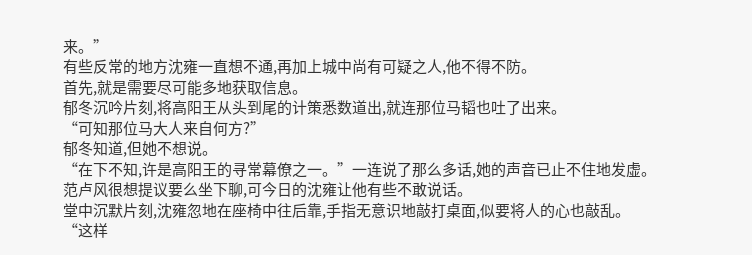来。”
有些反常的地方沈雍一直想不通,再加上城中尚有可疑之人,他不得不防。
首先,就是需要尽可能多地获取信息。
郁冬沉吟片刻,将高阳王从头到尾的计策悉数道出,就连那位马韬也吐了出来。
“可知那位马大人来自何方?”
郁冬知道,但她不想说。
“在下不知,许是高阳王的寻常幕僚之一。”一连说了那么多话,她的声音已止不住地发虚。
范卢风很想提议要么坐下聊,可今日的沈雍让他有些不敢说话。
堂中沉默片刻,沈雍忽地在座椅中往后靠,手指无意识地敲打桌面,似要将人的心也敲乱。
“这样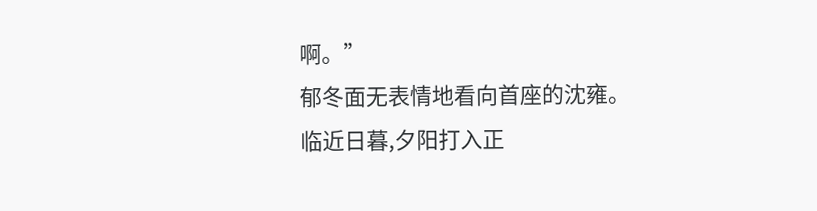啊。”
郁冬面无表情地看向首座的沈雍。
临近日暮,夕阳打入正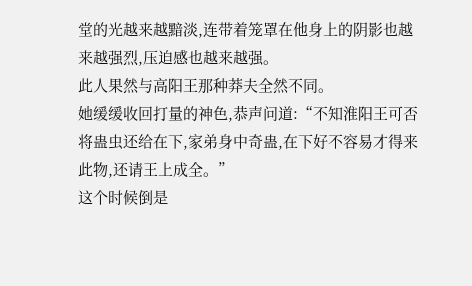堂的光越来越黯淡,连带着笼罩在他身上的阴影也越来越强烈,压迫感也越来越强。
此人果然与高阳王那种莽夫全然不同。
她缓缓收回打量的神色,恭声问道:“不知淮阳王可否将蛊虫还给在下,家弟身中奇蛊,在下好不容易才得来此物,还请王上成全。”
这个时候倒是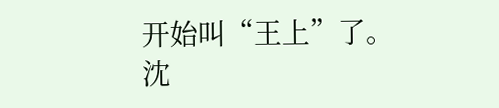开始叫“王上”了。
沈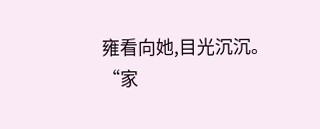雍看向她,目光沉沉。
“家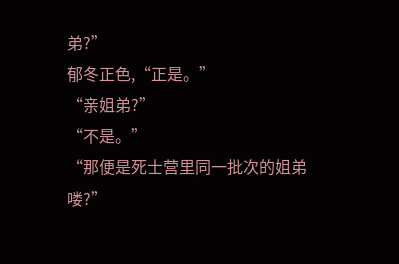弟?”
郁冬正色,“正是。”
“亲姐弟?”
“不是。”
“那便是死士营里同一批次的姐弟喽?”